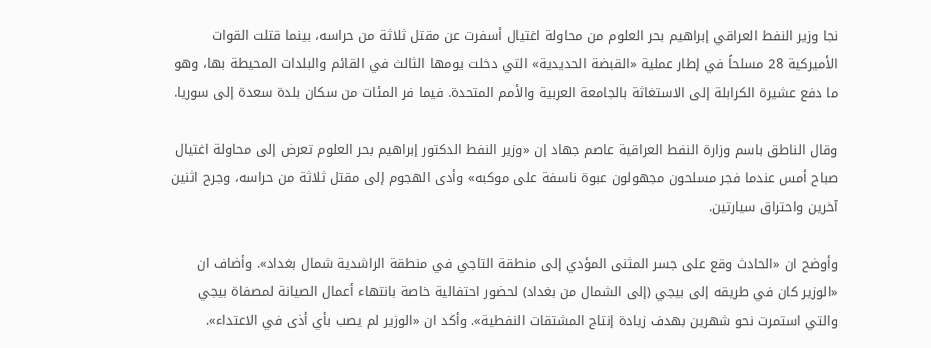نجا وزير النفط العراقي إبراهيم بحر العلوم من محاولة اغتيال أسفرت عن مقتل ثلاثة من حراسه، بينما قتلت القوات الأميركية 28 مسلحاً في إطار عملية «القبضة الحديدية» التي دخلت يومها الثالث في القائم والبلدات المحيطة بها، وهو ما دفع عشيرة الكرابلة إلى الاستغاثة بالجامعة العربية والأمم المتحدة. فيما فر المئات من سكان بلدة سعدة إلى سوريا.

وقال الناطق باسم وزارة النفط العراقية عاصم جهاد إن «وزير النفط الدكتور إبراهيم بحر العلوم تعرض إلى محاولة اغتيال صباح أمس عندما فجر مسلحون مجهولون عبوة ناسفة على موكبه» وأدى الهجوم إلى مقتل ثلاثة من حراسه، وجرح اثنين آخرين واحتراق سيارتين.

وأوضح ان «الحادث وقع على جسر المثنى المؤدي إلى منطقة التاجي في منطقة الراشدية شمال بغداد». وأضاف ان «الوزير كان في طريقه إلى بيجي (إلى الشمال من بغداد) لحضور احتفالية خاصة بانتهاء أعمال الصيانة لمصفاة بيجي والتي استمرت نحو شهرين بهدف زيادة إنتاج المشتقات النفطية». وأكد ان «الوزير لم يصب بأي أذى في الاعتداء».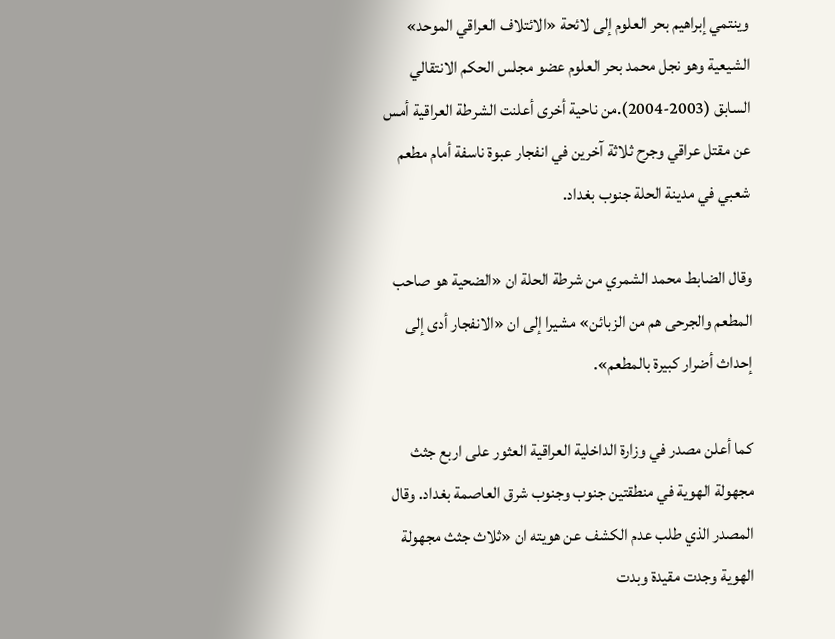وينتمي إبراهيم بحر العلوم إلى لائحة «الائتلاف العراقي الموحد» الشيعية وهو نجل محمد بحر العلوم عضو مجلس الحكم الانتقالي السابق (2003-2004).من ناحية أخرى أعلنت الشرطة العراقية أمس عن مقتل عراقي وجرح ثلاثة آخرين في انفجار عبوة ناسفة أمام مطعم شعبي في مدينة الحلة جنوب بغداد.

وقال الضابط محمد الشمري من شرطة الحلة ان «الضحية هو صاحب المطعم والجرحى هم من الزبائن» مشيرا إلى ان «الانفجار أدى إلى إحداث أضرار كبيرة بالمطعم».

كما أعلن مصدر في وزارة الداخلية العراقية العثور على اربع جثث مجهولة الهوية في منطقتين جنوب وجنوب شرق العاصمة بغداد. وقال المصدر الذي طلب عدم الكشف عن هويته ان «ثلاث جثث مجهولة الهوية وجدت مقيدة وبدت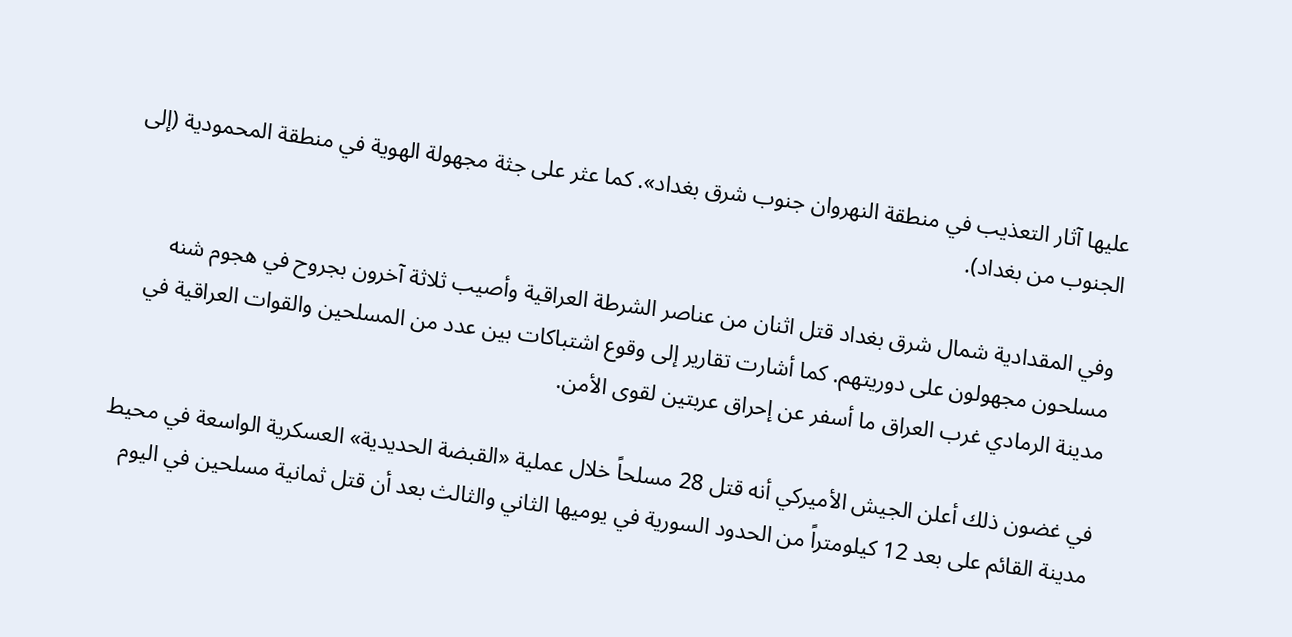عليها آثار التعذيب في منطقة النهروان جنوب شرق بغداد». كما عثر على جثة مجهولة الهوية في منطقة المحمودية (إلى الجنوب من بغداد).

وفي المقدادية شمال شرق بغداد قتل اثنان من عناصر الشرطة العراقية وأصيب ثلاثة آخرون بجروح في هجوم شنه مسلحون مجهولون على دوريتهم. كما أشارت تقارير إلى وقوع اشتباكات بين عدد من المسلحين والقوات العراقية في مدينة الرمادي غرب العراق ما أسفر عن إحراق عربتين لقوى الأمن.

في غضون ذلك أعلن الجيش الأميركي أنه قتل 28 مسلحاً خلال عملية «القبضة الحديدية» العسكرية الواسعة في محيط مدينة القائم على بعد 12 كيلومتراً من الحدود السورية في يوميها الثاني والثالث بعد أن قتل ثمانية مسلحين في اليوم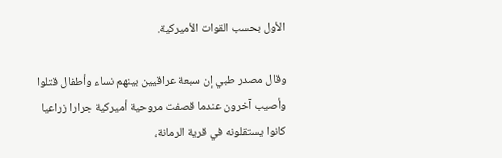الأول بحسب القوات الأميركية.

وقال مصدر طبي إن سبعة عراقيين بينهم نساء وأطفال قتلوا وأصيب آخرون عندما قصفت مروحية أميركية جرارا زراعيا كانوا يستقلونه في قرية الرمانة،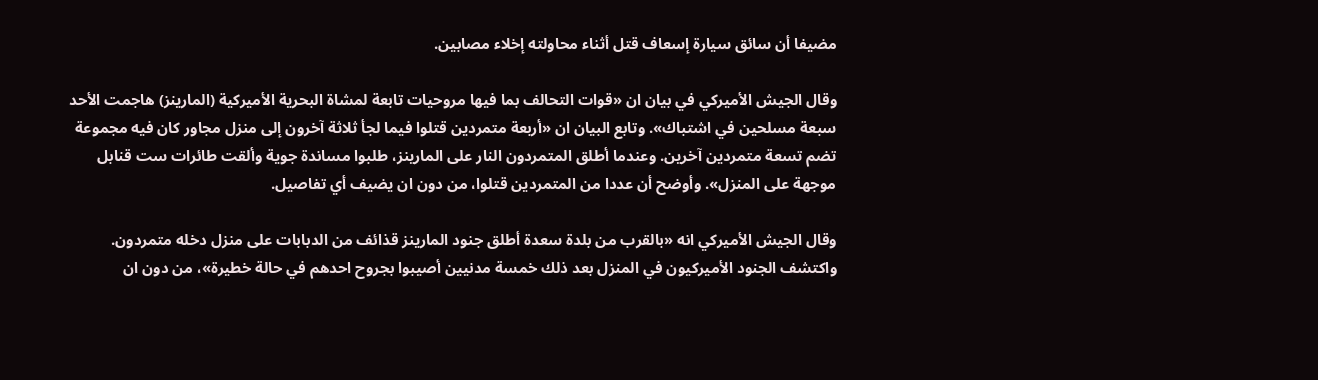مضيفا أن سائق سيارة إسعاف قتل أثناء محاولته إخلاء مصابين.

وقال الجيش الأميركي في بيان ان «قوات التحالف بما فيها مروحيات تابعة لمشاة البحرية الأميركية (المارينز) هاجمت الأحد سبعة مسلحين في اشتباك». وتابع البيان ان «أربعة متمردين قتلوا فيما لجأ ثلاثة آخرون إلى منزل مجاور كان فيه مجموعة تضم تسعة متمردين آخرين. وعندما أطلق المتمردون النار على المارينز، طلبوا مساندة جوية وألقت طائرات ست قنابل موجهة على المنزل». وأوضح أن عددا من المتمردين قتلوا، من دون ان يضيف أي تفاصيل.

وقال الجيش الأميركي انه «بالقرب من بلدة سعدة أطلق جنود المارينز قذائف من الدبابات على منزل دخله متمردون. واكتشف الجنود الأميركيون في المنزل بعد ذلك خمسة مدنيين أصيبوا بجروح احدهم في حالة خطيرة»، من دون ان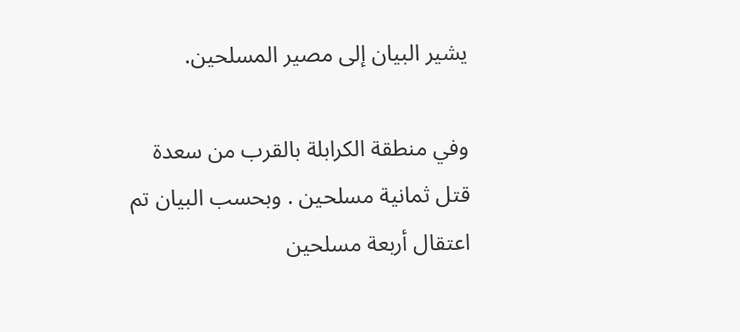يشير البيان إلى مصير المسلحين.

وفي منطقة الكرابلة بالقرب من سعدة قتل ثمانية مسلحين . وبحسب البيان تم اعتقال أربعة مسلحين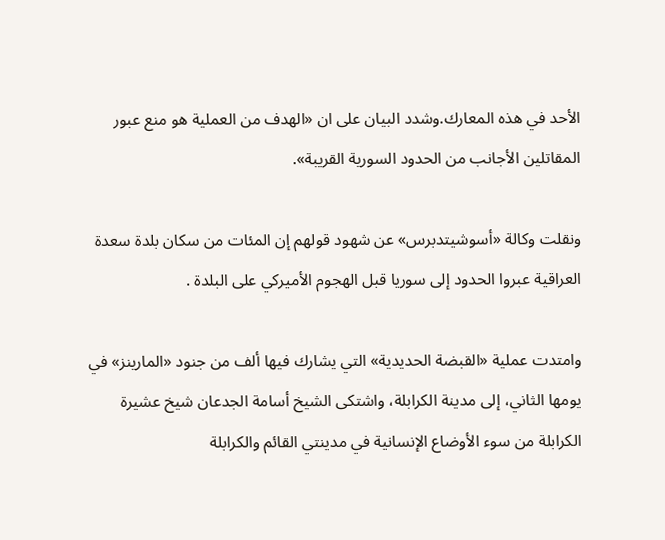الأحد في هذه المعارك.وشدد البيان على ان «الهدف من العملية هو منع عبور المقاتلين الأجانب من الحدود السورية القريبة».

ونقلت وكالة «أسوشيتدبرس» عن شهود قولهم إن المئات من سكان بلدة سعدة العراقية عبروا الحدود إلى سوريا قبل الهجوم الأميركي على البلدة .

وامتدت عملية «القبضة الحديدية» التي يشارك فيها ألف من جنود «المارينز» في يومها الثاني، إلى مدينة الكرابلة، واشتكى الشيخ أسامة الجدعان شيخ عشيرة الكرابلة من سوء الأوضاع الإنسانية في مدينتي القائم والكرابلة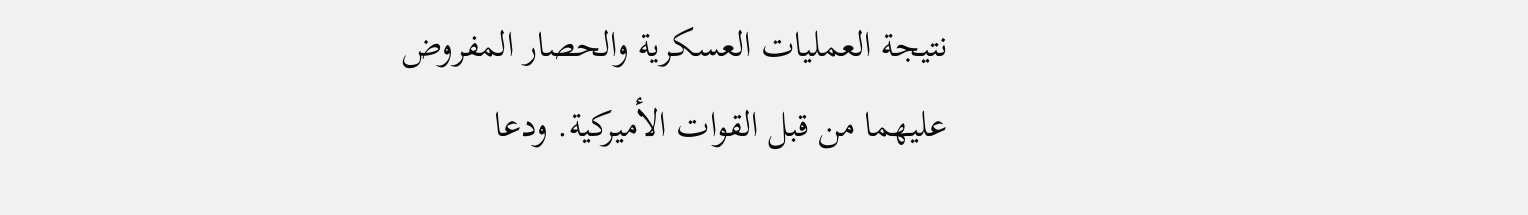نتيجة العمليات العسكرية والحصار المفروض عليهما من قبل القوات الأميركية. ودعا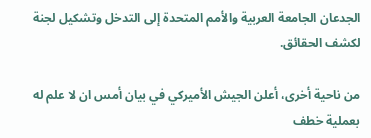الجدعان الجامعة العربية والأمم المتحدة إلى التدخل وتشكيل لجنة لكشف الحقائق.

من ناحية أخرى، أعلن الجيش الأميركي في بيان أمس ان لا علم له بعملية خطف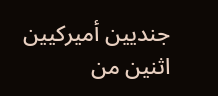جنديين أميركيين اثنين من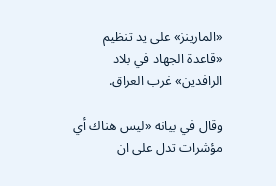«المارينز» على يد تنظيم «قاعدة الجهاد في بلاد الرافدين» غرب العراق.

وقال في بيانه «ليس هناك أي مؤشرات تدل على ان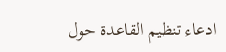ادعاء تنظيم القاعدة حول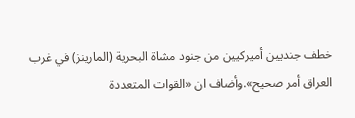خطف جنديين أميركيين من جنود مشاة البحرية (المارينز) في غرب العراق أمر صحيح».وأضاف ان «القوات المتعددة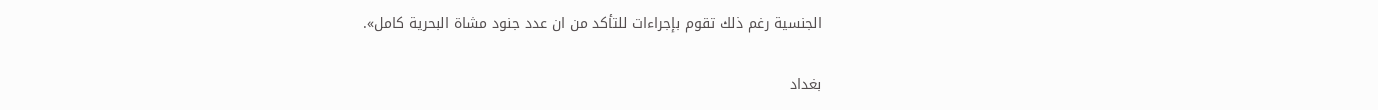الجنسية رغم ذلك تقوم بإجراءات للتأكد من ان عدد جنود مشاة البحرية كامل».

بغداد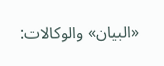«البيان» والوكالات: